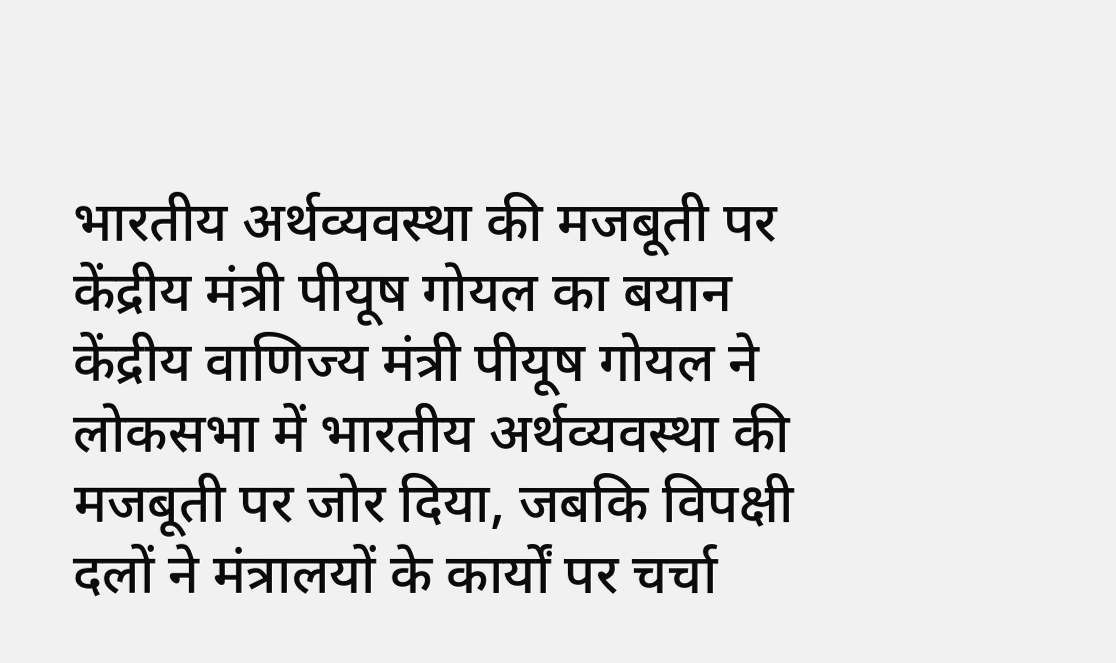भारतीय अर्थव्यवस्था की मजबूती पर केंद्रीय मंत्री पीयूष गोयल का बयान
केंद्रीय वाणिज्य मंत्री पीयूष गोयल ने लोकसभा में भारतीय अर्थव्यवस्था की मजबूती पर जोर दिया, जबकि विपक्षी दलों ने मंत्रालयों के कार्यों पर चर्चा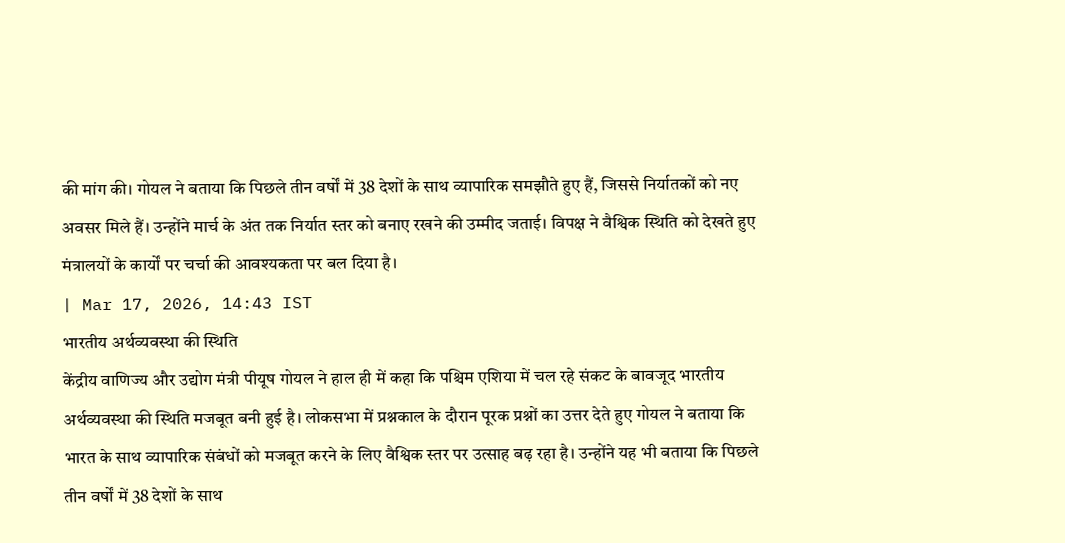की मांग की। गोयल ने बताया कि पिछले तीन वर्षों में 38 देशों के साथ व्यापारिक समझौते हुए हैं, जिससे निर्यातकों को नए अवसर मिले हैं। उन्होंने मार्च के अंत तक निर्यात स्तर को बनाए रखने की उम्मीद जताई। विपक्ष ने वैश्विक स्थिति को देखते हुए मंत्रालयों के कार्यों पर चर्चा की आवश्यकता पर बल दिया है।
| Mar 17, 2026, 14:43 IST
भारतीय अर्थव्यवस्था की स्थिति
केंद्रीय वाणिज्य और उद्योग मंत्री पीयूष गोयल ने हाल ही में कहा कि पश्चिम एशिया में चल रहे संकट के बावजूद भारतीय अर्थव्यवस्था की स्थिति मजबूत बनी हुई है। लोकसभा में प्रश्नकाल के दौरान पूरक प्रश्नों का उत्तर देते हुए गोयल ने बताया कि भारत के साथ व्यापारिक संबंधों को मजबूत करने के लिए वैश्विक स्तर पर उत्साह बढ़ रहा है। उन्होंने यह भी बताया कि पिछले तीन वर्षों में 38 देशों के साथ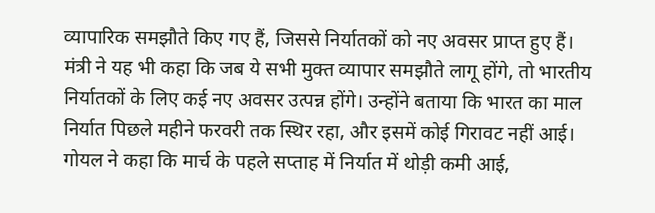व्यापारिक समझौते किए गए हैं, जिससे निर्यातकों को नए अवसर प्राप्त हुए हैं।
मंत्री ने यह भी कहा कि जब ये सभी मुक्त व्यापार समझौते लागू होंगे, तो भारतीय निर्यातकों के लिए कई नए अवसर उत्पन्न होंगे। उन्होंने बताया कि भारत का माल निर्यात पिछले महीने फरवरी तक स्थिर रहा, और इसमें कोई गिरावट नहीं आई। गोयल ने कहा कि मार्च के पहले सप्ताह में निर्यात में थोड़ी कमी आई,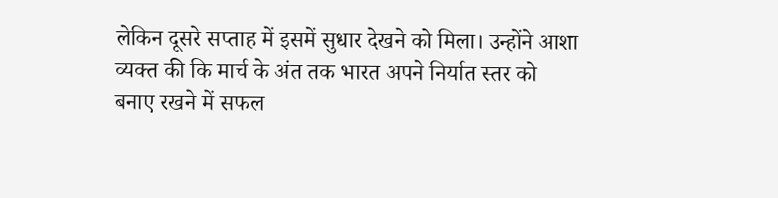लेकिन दूसरे सप्ताह में इसमें सुधार देखने को मिला। उन्होंने आशा व्यक्त की कि मार्च के अंत तक भारत अपने निर्यात स्तर को बनाए रखने में सफल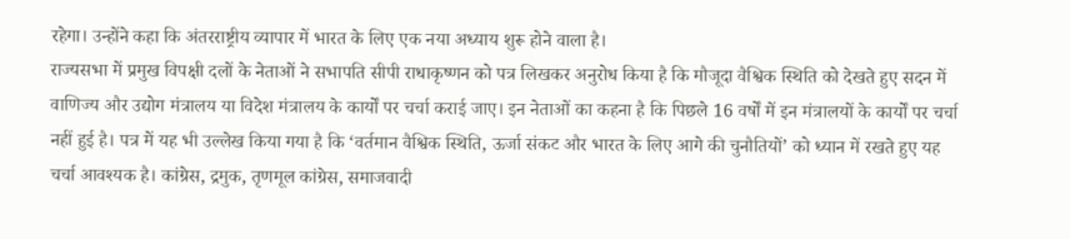रहेगा। उन्होंने कहा कि अंतरराष्ट्रीय व्यापार में भारत के लिए एक नया अध्याय शुरू होने वाला है।
राज्यसभा में प्रमुख विपक्षी दलों के नेताओं ने सभापति सीपी राधाकृष्णन को पत्र लिखकर अनुरोध किया है कि मौजूदा वैश्विक स्थिति को देखते हुए सदन में वाणिज्य और उद्योग मंत्रालय या विदेश मंत्रालय के कार्यों पर चर्चा कराई जाए। इन नेताओं का कहना है कि पिछले 16 वर्षों में इन मंत्रालयों के कार्यों पर चर्चा नहीं हुई है। पत्र में यह भी उल्लेख किया गया है कि ‘वर्तमान वैश्विक स्थिति, ऊर्जा संकट और भारत के लिए आगे की चुनौतियों’ को ध्यान में रखते हुए यह चर्चा आवश्यक है। कांग्रेस, द्रमुक, तृणमूल कांग्रेस, समाजवादी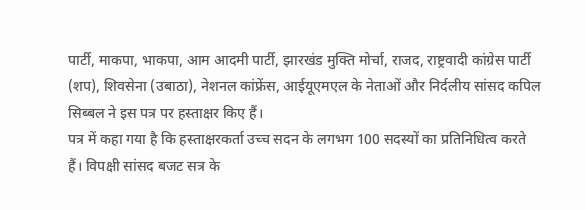पार्टी, माकपा, भाकपा, आम आदमी पार्टी, झारखंड मुक्ति मोर्चा, राजद, राष्ट्रवादी कांग्रेस पार्टी (शप), शिवसेना (उबाठा), नेशनल कांफ्रेंस, आईयूएमएल के नेताओं और निर्दलीय सांसद कपिल सिब्बल ने इस पत्र पर हस्ताक्षर किए हैं।
पत्र में कहा गया है कि हस्ताक्षरकर्ता उच्च सदन के लगभग 100 सदस्यों का प्रतिनिधित्व करते हैं। विपक्षी सांसद बजट सत्र के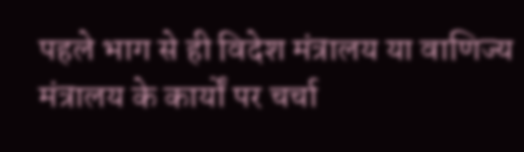पहले भाग से ही विदेश मंत्रालय या वाणिज्य मंत्रालय के कार्यों पर चर्चा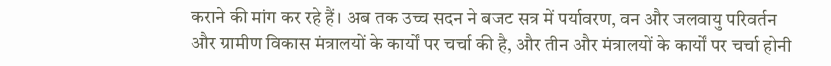कराने की मांग कर रहे हैं। अब तक उच्च सदन ने बजट सत्र में पर्यावरण, वन और जलवायु परिवर्तन और ग्रामीण विकास मंत्रालयों के कार्यों पर चर्चा की है, और तीन और मंत्रालयों के कार्यों पर चर्चा होनी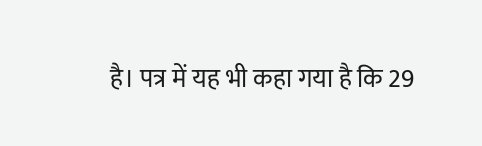है। पत्र में यह भी कहा गया है कि 29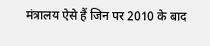मंत्रालय ऐसे हैं जिन पर 2010 के बाद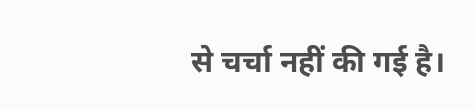से चर्चा नहीं की गई है।